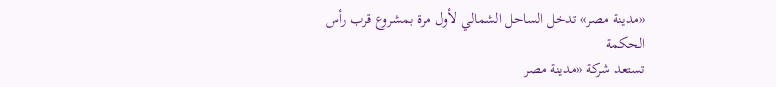«مدينة مصر» تدخل الساحل الشمالي لأول مرة بمشروع قرب رأس الحكمة
تستعد شركة «مدينة مصر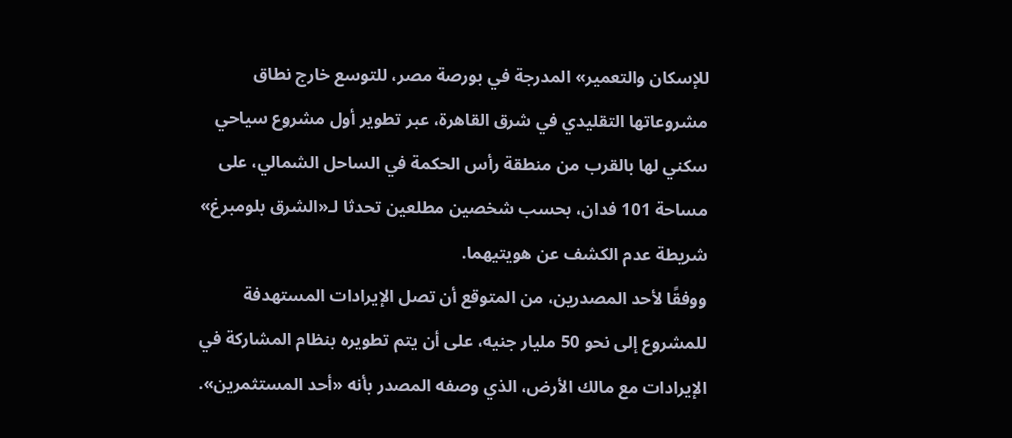للإسكان والتعمير» المدرجة في بورصة مصر، للتوسع خارج نطاق مشروعاتها التقليدي في شرق القاهرة، عبر تطوير أول مشروع سياحي سكني لها بالقرب من منطقة رأس الحكمة في الساحل الشمالي، على مساحة 101 فدان، بحسب شخصين مطلعين تحدثا لـ«الشرق بلومبرغ» شريطة عدم الكشف عن هويتيهما.
ووفقًا لأحد المصدرين، من المتوقع أن تصل الإيرادات المستهدفة للمشروع إلى نحو 50 مليار جنيه، على أن يتم تطويره بنظام المشاركة في الإيرادات مع مالك الأرض، الذي وصفه المصدر بأنه «أحد المستثمرين».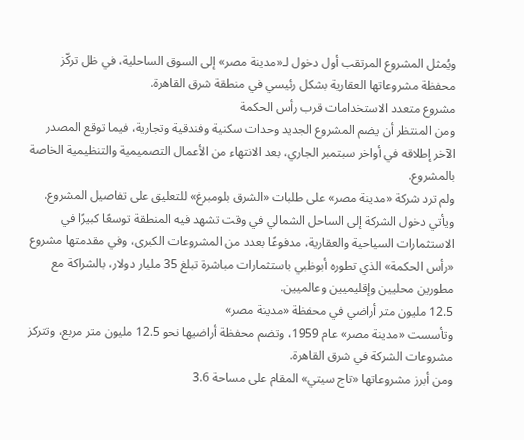ويُمثل المشروع المرتقب أول دخول لـ«مدينة مصر» إلى السوق الساحلية، في ظل تركّز محفظة مشروعاتها العقارية بشكل رئيسي في منطقة شرق القاهرة.
مشروع متعدد الاستخدامات قرب رأس الحكمة
ومن المنتظر أن يضم المشروع الجديد وحدات سكنية وفندقية وتجارية، فيما توقع المصدر الآخر إطلاقه في أواخر سبتمبر الجاري، بعد الانتهاء من الأعمال التصميمية والتنظيمية الخاصة بالمشروع.
ولم ترد شركة «مدينة مصر» على طلبات «الشرق بلومبرغ» للتعليق على تفاصيل المشروع.
ويأتي دخول الشركة إلى الساحل الشمالي في وقت تشهد فيه المنطقة توسعًا كبيرًا في الاستثمارات السياحية والعقارية، مدفوعًا بعدد من المشروعات الكبرى، وفي مقدمتها مشروع «رأس الحكمة» الذي تطوره أبوظبي باستثمارات مباشرة تبلغ 35 مليار دولار، بالشراكة مع مطورين محليين وإقليميين وعالميين.
12.5 مليون متر أراضي في محفظة «مدينة مصر»
وتأسست «مدينة مصر» عام 1959، وتضم محفظة أراضيها نحو 12.5 مليون متر مربع، وتتركز مشروعات الشركة في شرق القاهرة.
ومن أبرز مشروعاتها «تاج سيتي» المقام على مساحة 3.6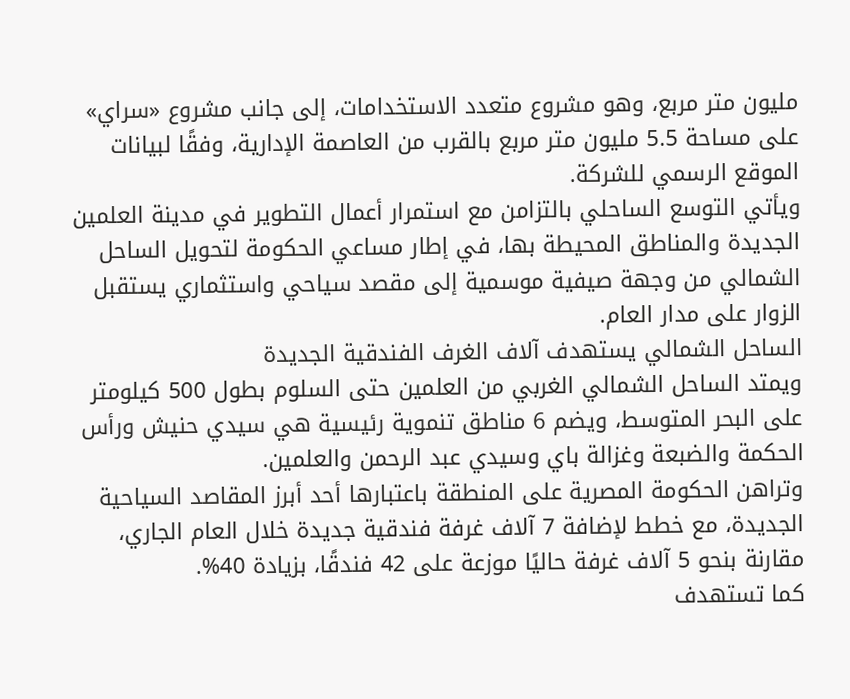مليون متر مربع، وهو مشروع متعدد الاستخدامات، إلى جانب مشروع «سراي» على مساحة 5.5 مليون متر مربع بالقرب من العاصمة الإدارية، وفقًا لبيانات الموقع الرسمي للشركة.
ويأتي التوسع الساحلي بالتزامن مع استمرار أعمال التطوير في مدينة العلمين الجديدة والمناطق المحيطة بها، في إطار مساعي الحكومة لتحويل الساحل الشمالي من وجهة صيفية موسمية إلى مقصد سياحي واستثماري يستقبل الزوار على مدار العام.
الساحل الشمالي يستهدف آلاف الغرف الفندقية الجديدة
ويمتد الساحل الشمالي الغربي من العلمين حتى السلوم بطول 500 كيلومتر على البحر المتوسط، ويضم 6 مناطق تنموية رئيسية هي سيدي حنيش ورأس الحكمة والضبعة وغزالة باي وسيدي عبد الرحمن والعلمين.
وتراهن الحكومة المصرية على المنطقة باعتبارها أحد أبرز المقاصد السياحية الجديدة، مع خطط لإضافة 7 آلاف غرفة فندقية جديدة خلال العام الجاري، مقارنة بنحو 5 آلاف غرفة حاليًا موزعة على 42 فندقًا، بزيادة 40%.
كما تستهدف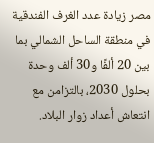مصر زيادة عدد الغرف الفندقية في منطقة الساحل الشمالي بما بين 20 ألفًا و30 ألف وحدة بحلول 2030، بالتزامن مع انتعاش أعداد زوار البلاد.